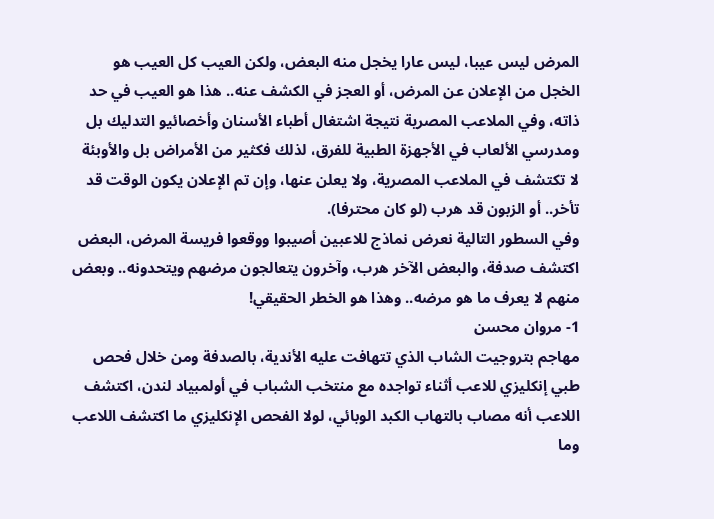المرض ليس عيبا، ليس عارا يخجل منه البعض، ولكن العيب كل العيب هو الخجل من الإعلان عن المرض، أو العجز في الكشف عنه.. هذا هو العيب في حد ذاته، وفي الملاعب المصرية نتيجة اشتغال أطباء الأسنان وأخصائيو التدليك بل ومدرسي الألعاب في الأجهزة الطبية للفرق، لذلك فكثير من الأمراض بل والأوبئة لا تكتشف في الملاعب المصرية، ولا يعلن عنها، وإن تم الإعلان يكون الوقت قد تأخر.. أو الزبون قد هرب (لو كان محترفا).
وفي السطور التالية نعرض نماذج للاعبين أصيبوا ووقعوا فريسة المرض، البعض اكتشف صدفة، والبعض الآخر هرب، وآخرون يتعالجون مرضهم ويتحدونه.. وبعض منهم لا يعرف ما هو مرضه.. وهذا هو الخطر الحقيقي!
1- مروان محسن
مهاجم بتروجيت الشاب الذي تتهافت عليه الأندية، بالصدفة ومن خلال فحص طبي إنكليزي للاعب أثناء تواجده مع منتخب الشباب في أولمبياد لندن، اكتشف اللاعب أنه مصاب بالتهاب الكبد الوبائي، لولا الفحص الإنكليزي ما اكتشف اللاعب وما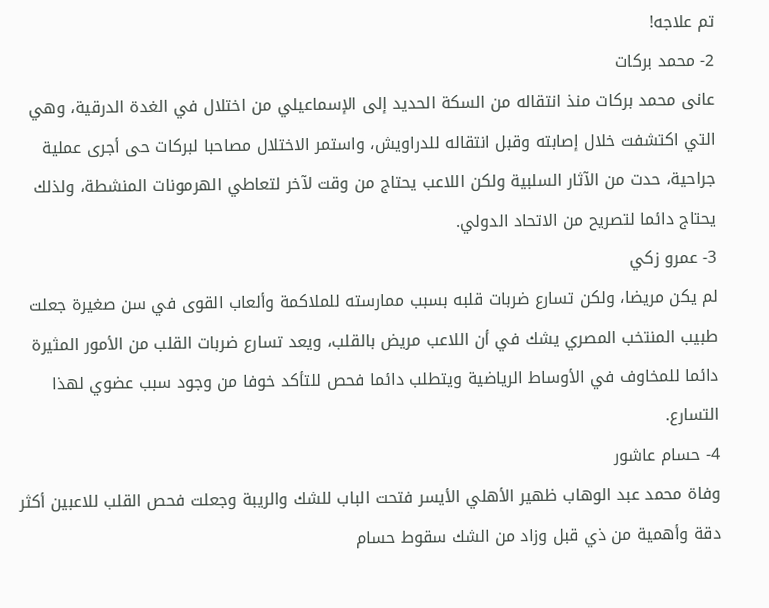تم علاجه!
2- محمد بركات
عانى محمد بركات منذ انتقاله من السكة الحديد إلى الإسماعيلي من اختلال في الغدة الدرقية، وهي التي اكتشفت خلال إصابته وقبل انتقاله للدراويش، واستمر الاختلال مصاحبا لبركات حى أجرى عملية جراحية، حدت من الآثار السلبية ولكن اللاعب يحتاج من وقت لآخر لتعاطي الهرمونات المنشطة، ولذلك يحتاج دائما لتصريح من الاتحاد الدولي.
3- عمرو زكي
لم يكن مريضا، ولكن تسارع ضربات قلبه بسبب ممارسته للملاكمة وألعاب القوى في سن صغيرة جعلت طبيب المنتخب المصري يشك في أن اللاعب مريض بالقلب، ويعد تسارع ضربات القلب من الأمور المثيرة دائما للمخاوف في الأوساط الرياضية ويتطلب دائما فحص للتأكد خوفا من وجود سبب عضوي لهذا التسارع.
4- حسام عاشور
وفاة محمد عبد الوهاب ظهير الأهلي الأيسر فتحت الباب للشك والريبة وجعلت فحص القلب للاعبين أكثر دقة وأهمية من ذي قبل وزاد من الشك سقوط حسام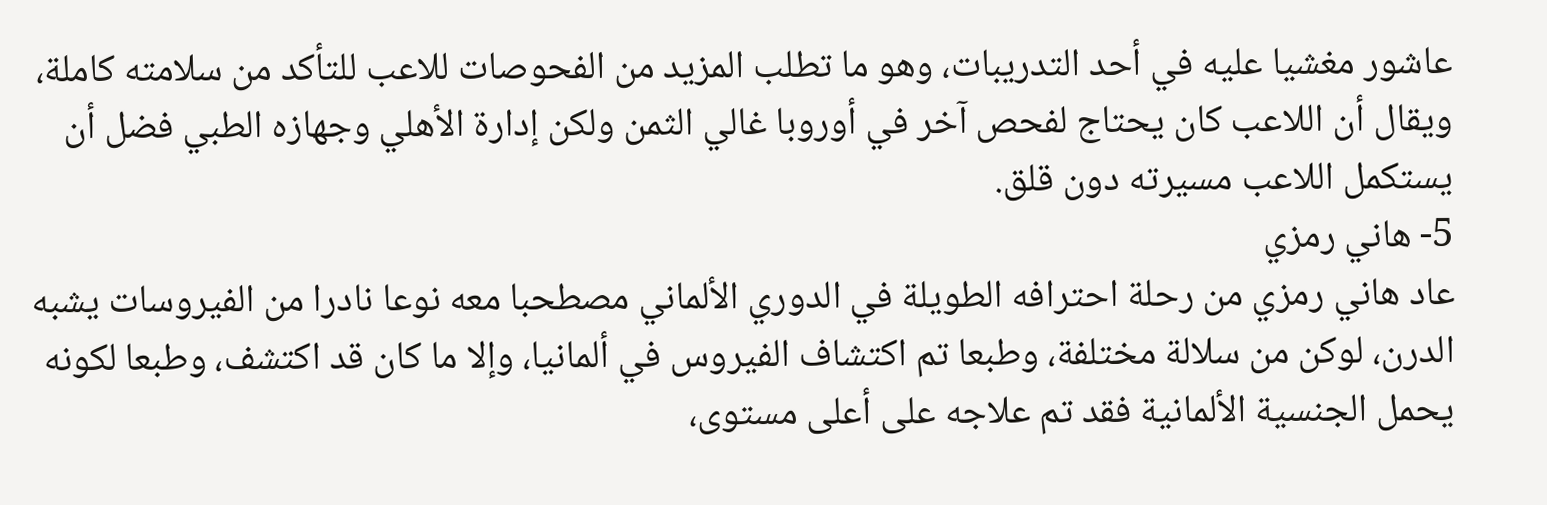عاشور مغشيا عليه في أحد التدريبات، وهو ما تطلب المزيد من الفحوصات للاعب للتأكد من سلامته كاملة، ويقال أن اللاعب كان يحتاج لفحص آخر في أوروبا غالي الثمن ولكن إدارة الأهلي وجهازه الطبي فضل أن يستكمل اللاعب مسيرته دون قلق.
5- هاني رمزي
عاد هاني رمزي من رحلة احترافه الطويلة في الدوري الألماني مصطحبا معه نوعا نادرا من الفيروسات يشبه الدرن، لوكن من سلالة مختلفة، وطبعا تم اكتشاف الفيروس في ألمانيا، وإلا ما كان قد اكتشف، وطبعا لكونه يحمل الجنسية الألمانية فقد تم علاجه على أعلى مستوى،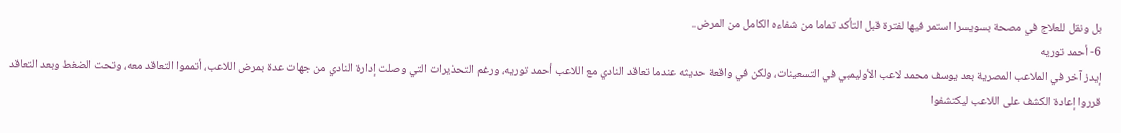بل ونقل للعلاج في مصحة بسويسرا استمر فيها لفترة قبل التأكد تماما من شفاءه الكامل من المرض..
6- أحمد توريه
إيدز آخر في الملاعب المصرية بعد يوسف محمد لاعب الأوليمبي في التسعينات، ولكن في واقعة حديثه عندما تعاقد النادي مع اللاعب أحمد توريه، ورغم التحذيرات التي وصلت إدارة النادي من جهات عدة بمرض اللاعب، أتمموا التعاقد معه، وتحت الضغط وبعد التعاقد قرروا إعادة الكشف على اللاعب ليكتشفوا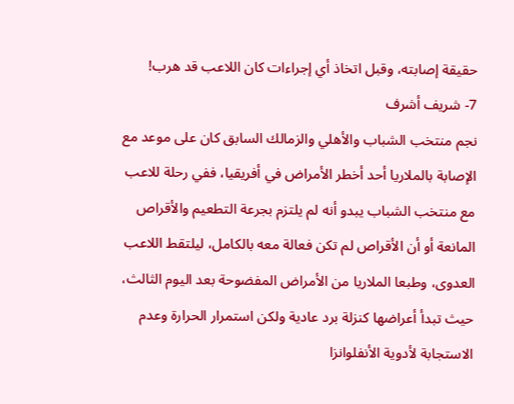حقيقة إصابته، وقبل اتخاذ أي إجراءات كان اللاعب قد هرب!
7- شريف أشرف
نجم منتخب الشباب والأهلي والزمالك السابق كان على موعد مع الإصابة بالملاريا أحد أخطر الأمراض في أفريقيا، ففي رحلة للاعب مع منتخب الشباب يبدو أنه لم يلتزم بجرعة التطعيم والأقراص المانعة أو أن الأقراص لم تكن فعالة معه بالكامل، ليلتقط اللاعب العدوى، وطبعا الملاريا من الأمراض المفضوحة بعد اليوم الثالث، حيث تبدأ أعراضها كنزلة برد عادية ولكن استمرار الحرارة وعدم الاستجابة لأدوية الأنفلوانزا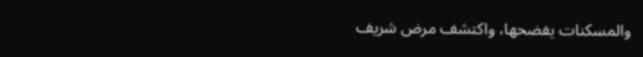والمسكنات يفضحها، واكتشف مرض شريف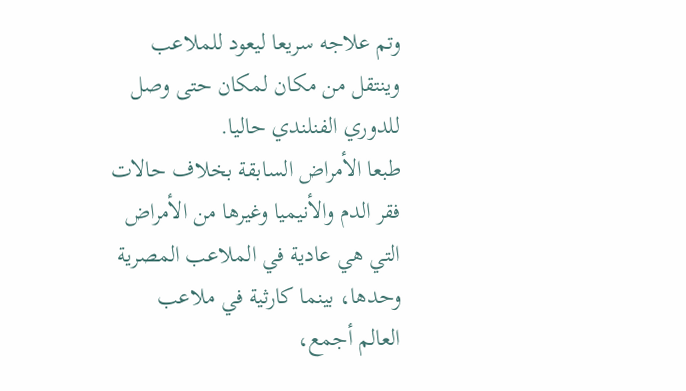وتم علاجه سريعا ليعود للملاعب وينتقل من مكان لمكان حتى وصل للدوري الفنلندي حاليا.
طبعا الأمراض السابقة بخلاف حالات فقر الدم والأنيميا وغيرها من الأمراض التي هي عادية في الملاعب المصرية وحدها، بينما كارثية في ملاعب العالم أجمع،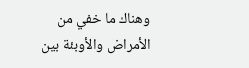وهناك ما خفي من الأمراض والأوبئة بين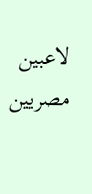لاعبين مصريين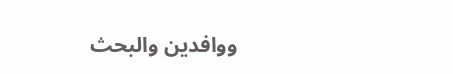ووافدين والبحث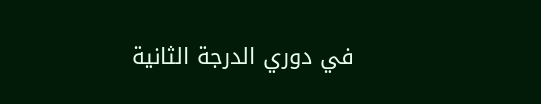في دوري الدرجة الثانية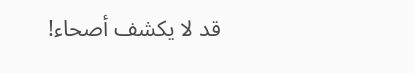قد لا يكشف أصحاء!